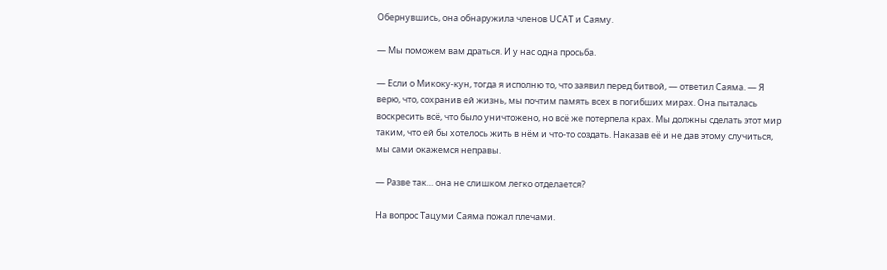Обернувшись, она обнаружила членов UCAT и Саяму.

— Мы поможем вам драться. И у нас одна просьба.

— Если о Микоку-кун, тогда я исполню то, что заявил перед битвой, — ответил Саяма. — Я верю, что, сохранив ей жизнь, мы почтим память всех в погибших мирах. Она пыталась воскресить всё, что было уничтожено, но всё же потерпела крах. Мы должны сделать этот мир таким, что ей бы хотелось жить в нём и что-то создать. Наказав её и не дав этому случиться, мы сами окажемся неправы.

— Разве так… она не слишком легко отделается?

На вопрос Тацуми Саяма пожал плечами.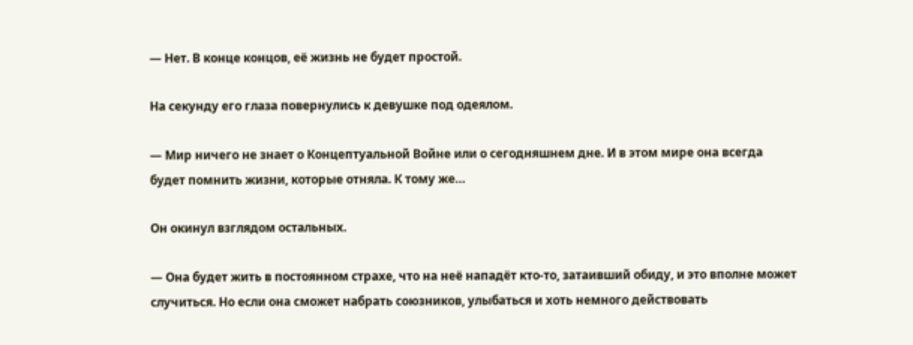— Нет. В конце концов, её жизнь не будет простой.

На секунду его глаза повернулись к девушке под одеялом.

— Мир ничего не знает о Концептуальной Войне или о сегодняшнем дне. И в этом мире она всегда будет помнить жизни, которые отняла. К тому же…

Он окинул взглядом остальных.

— Она будет жить в постоянном страхе, что на неё нападёт кто-то, затаивший обиду, и это вполне может случиться. Но если она сможет набрать союзников, улыбаться и хоть немного действовать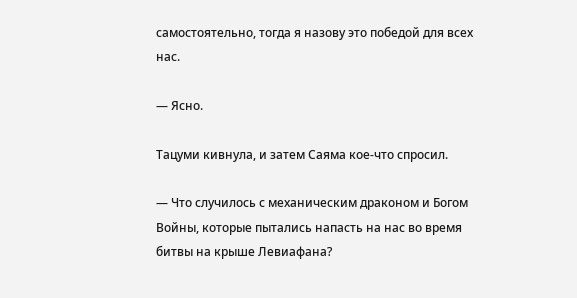самостоятельно, тогда я назову это победой для всех нас.

— Ясно.

Тацуми кивнула, и затем Саяма кое-что спросил.

— Что случилось с механическим драконом и Богом Войны, которые пытались напасть на нас во время битвы на крыше Левиафана?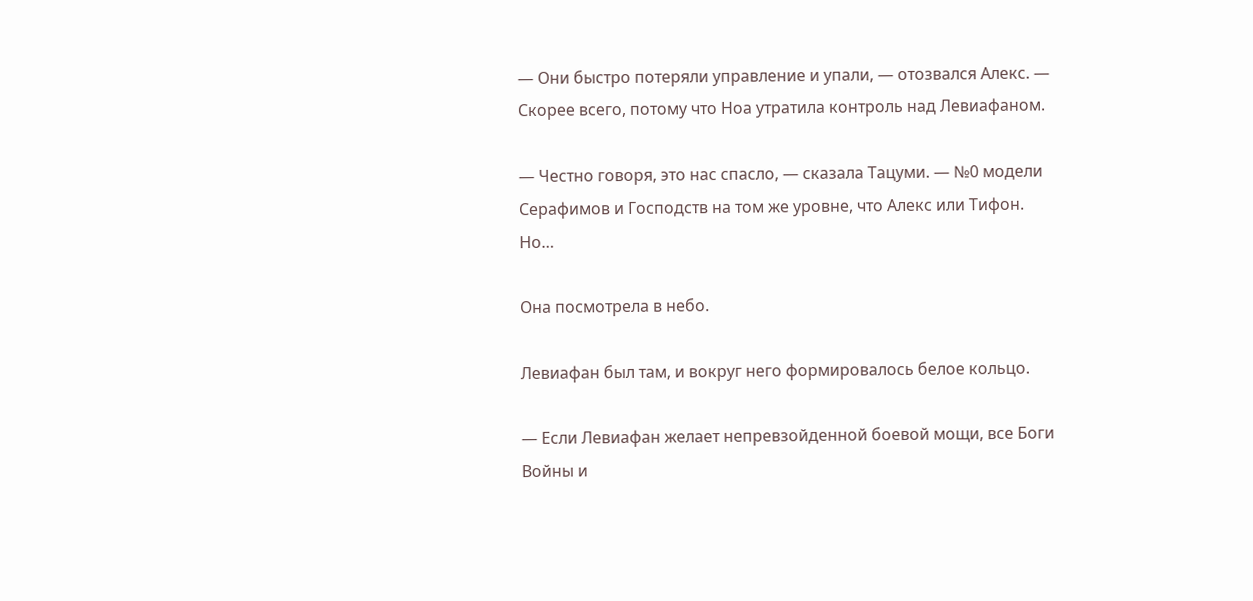— Они быстро потеряли управление и упали, — отозвался Алекс. — Скорее всего, потому что Ноа утратила контроль над Левиафаном.

— Честно говоря, это нас спасло, — сказала Тацуми. — №0 модели Серафимов и Господств на том же уровне, что Алекс или Тифон. Но…

Она посмотрела в небо.

Левиафан был там, и вокруг него формировалось белое кольцо.

— Если Левиафан желает непревзойденной боевой мощи, все Боги Войны и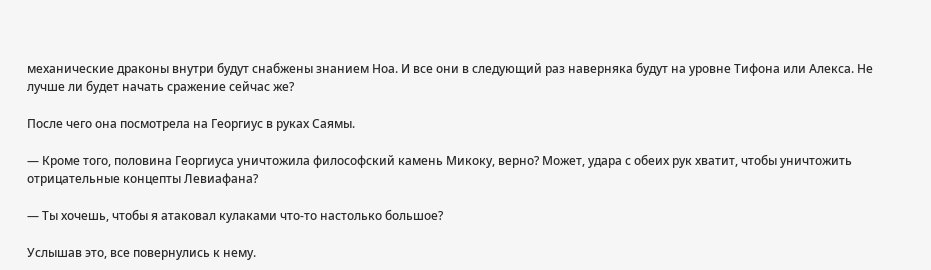механические драконы внутри будут снабжены знанием Ноа. И все они в следующий раз наверняка будут на уровне Тифона или Алекса. Не лучше ли будет начать сражение сейчас же?

После чего она посмотрела на Георгиус в руках Саямы.

— Кроме того, половина Георгиуса уничтожила философский камень Микоку, верно? Может, удара с обеих рук хватит, чтобы уничтожить отрицательные концепты Левиафана?

— Ты хочешь, чтобы я атаковал кулаками что-то настолько большое?

Услышав это, все повернулись к нему.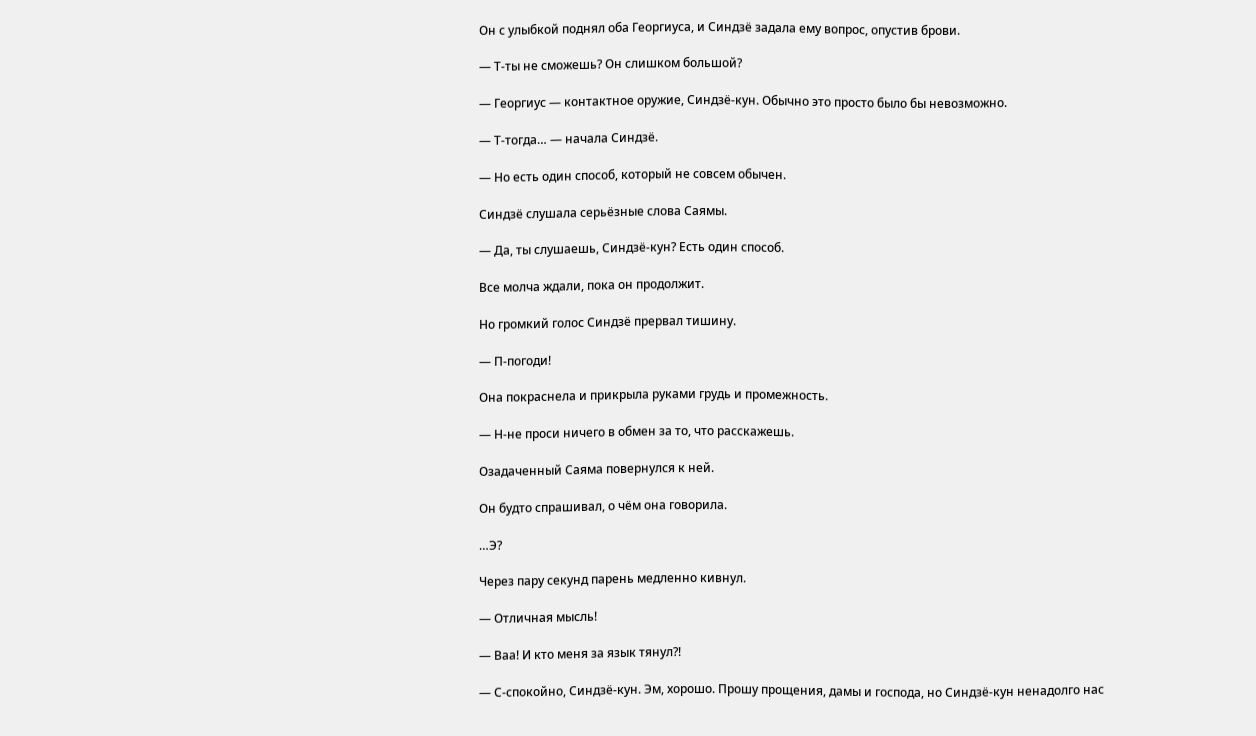Он с улыбкой поднял оба Георгиуса, и Синдзё задала ему вопрос, опустив брови.

— Т-ты не сможешь? Он слишком большой?

— Георгиус — контактное оружие, Синдзё-кун. Обычно это просто было бы невозможно.

— Т-тогда… — начала Синдзё.

— Но есть один способ, который не совсем обычен.

Синдзё слушала серьёзные слова Саямы.

— Да, ты слушаешь, Синдзё-кун? Есть один способ.

Все молча ждали, пока он продолжит.

Но громкий голос Синдзё прервал тишину.

— П-погоди!

Она покраснела и прикрыла руками грудь и промежность.

— Н-не проси ничего в обмен за то, что расскажешь.

Озадаченный Саяма повернулся к ней.

Он будто спрашивал, о чём она говорила.

…Э?

Через пару секунд парень медленно кивнул.

— Отличная мысль!

— Ваа! И кто меня за язык тянул?!

— С-спокойно, Синдзё-кун. Эм, хорошо. Прошу прощения, дамы и господа, но Синдзё-кун ненадолго нас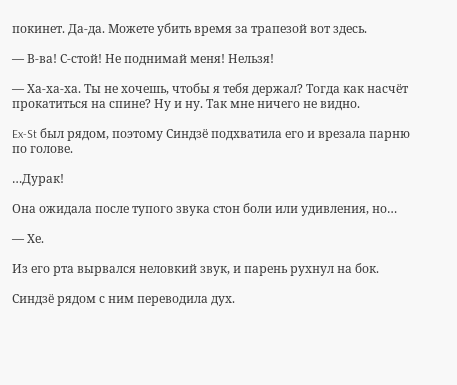покинет. Да-да. Можете убить время за трапезой вот здесь.

— В-ва! С-стой! Не поднимай меня! Нельзя!

— Ха-ха-ха. Ты не хочешь, чтобы я тебя держал? Тогда как насчёт прокатиться на спине? Ну и ну. Так мне ничего не видно.

Ex-St был рядом, поэтому Синдзё подхватила его и врезала парню по голове.

…Дурак!

Она ожидала после тупого звука стон боли или удивления, но…

— Хе.

Из его рта вырвался неловкий звук, и парень рухнул на бок.

Синдзё рядом с ним переводила дух.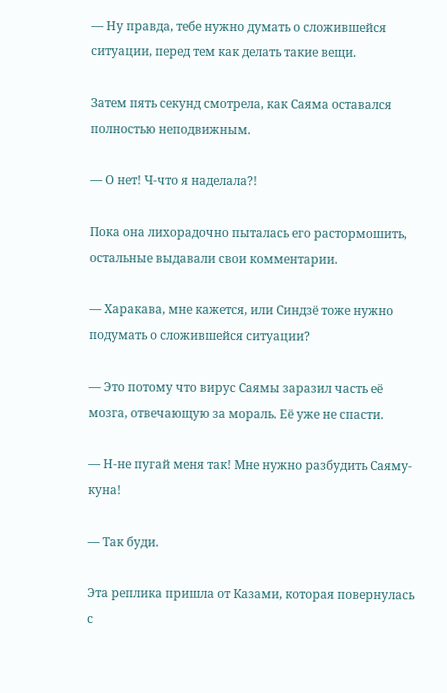— Ну правда, тебе нужно думать о сложившейся ситуации, перед тем как делать такие вещи.

Затем пять секунд смотрела, как Саяма оставался полностью неподвижным.

— О нет! Ч-что я наделала?!

Пока она лихорадочно пыталась его растормошить, остальные выдавали свои комментарии.

— Харакава, мне кажется, или Синдзё тоже нужно подумать о сложившейся ситуации?

— Это потому что вирус Саямы заразил часть её мозга, отвечающую за мораль. Её уже не спасти.

— Н-не пугай меня так! Мне нужно разбудить Саяму-куна!

— Так буди.

Эта реплика пришла от Казами, которая повернулась с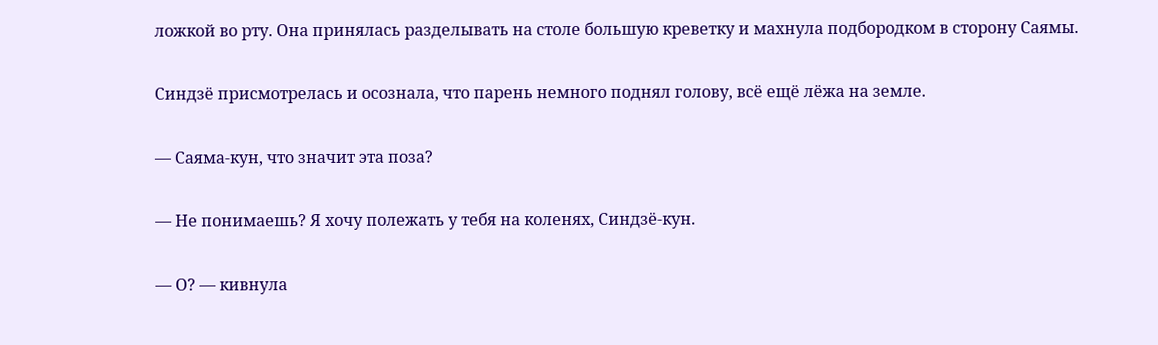ложкой во рту. Она принялась разделывать на столе большую креветку и махнула подбородком в сторону Саямы.

Синдзё присмотрелась и осознала, что парень немного поднял голову, всё ещё лёжа на земле.

— Саяма-кун, что значит эта поза?

— Не понимаешь? Я хочу полежать у тебя на коленях, Синдзё-кун.

— О? — кивнула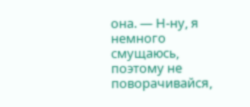она. — Н-ну, я немного смущаюсь, поэтому не поворачивайся,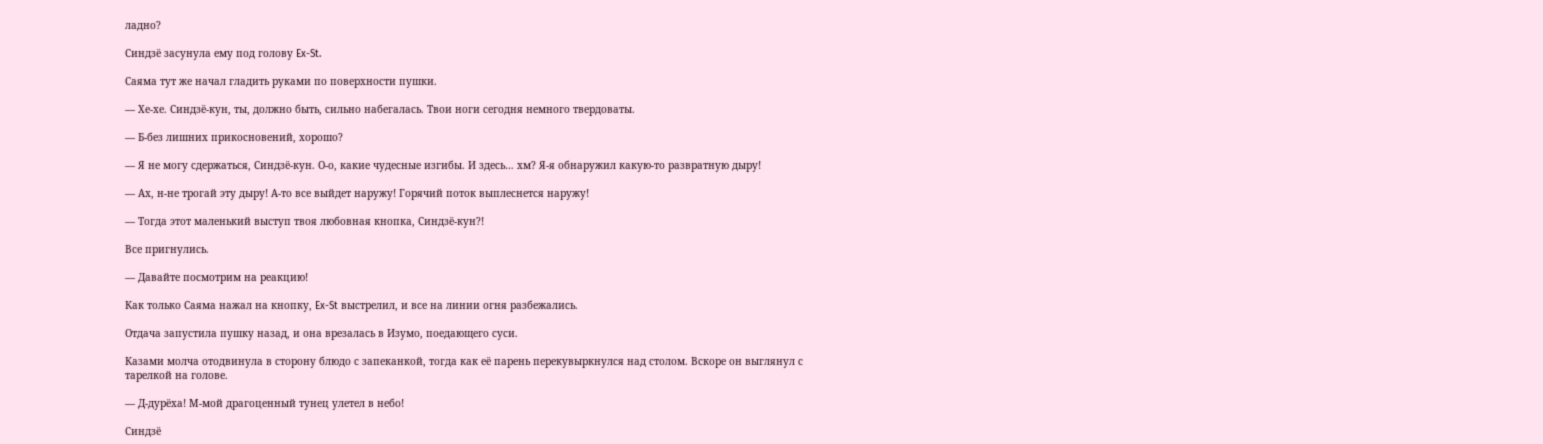ладно?

Синдзё засунула ему под голову Ex-St.

Саяма тут же начал гладить руками по поверхности пушки.

— Хе-хе. Синдзё-кун, ты, должно быть, сильно набегалась. Твои ноги сегодня немного твердоваты.

— Б-без лишних прикосновений, хорошо?

— Я не могу сдержаться, Синдзё-кун. О-о, какие чудесные изгибы. И здесь… хм? Я-я обнаружил какую-то развратную дыру!

— Ах, н-не трогай эту дыру! А-то все выйдет наружу! Горячий поток выплеснется наружу!

— Тогда этот маленький выступ твоя любовная кнопка, Синдзё-кун?!

Все пригнулись.

— Давайте посмотрим на реакцию!

Как только Саяма нажал на кнопку, Ex-St выстрелил, и все на линии огня разбежались.

Отдача запустила пушку назад, и она врезалась в Изумо, поедающего суси.

Казами молча отодвинула в сторону блюдо с запеканкой, тогда как её парень перекувыркнулся над столом. Вскоре он выглянул с тарелкой на голове.

— Д-дурёха! М-мой драгоценный тунец улетел в небо!

Синдзё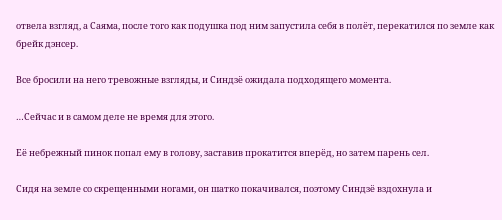отвела взгляд, а Саяма, после того как подушка под ним запустила себя в полёт, перекатился по земле как брейк дэнсер.

Все бросили на него тревожные взгляды, и Синдзё ожидала подходящего момента.

…Сейчас и в самом деле не время для этого.

Её небрежный пинок попал ему в голову, заставив прокатится вперёд, но затем парень сел.

Сидя на земле со скрещенными ногами, он шатко покачивался, поэтому Синдзё вздохнула и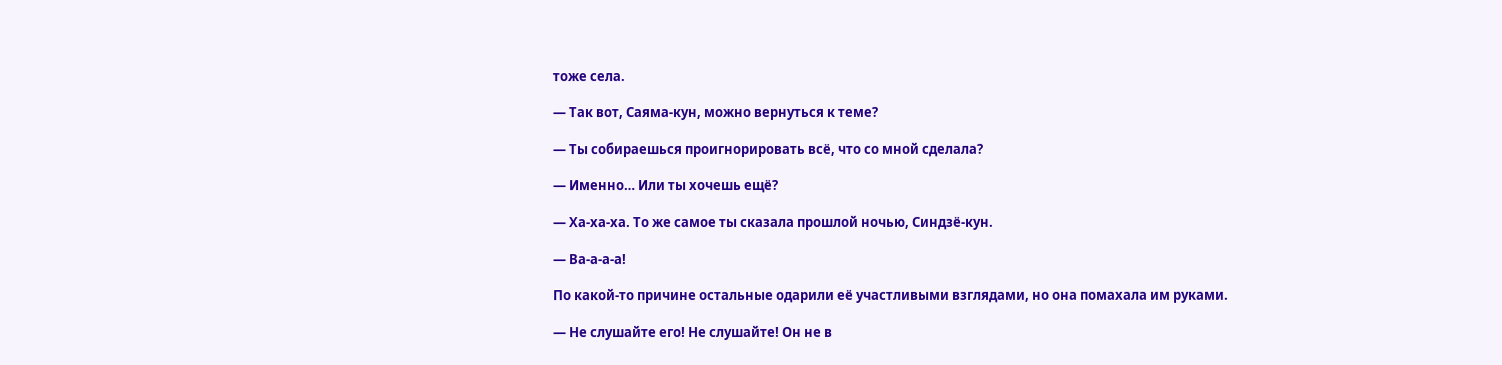тоже села.

— Так вот, Саяма-кун, можно вернуться к теме?

— Ты собираешься проигнорировать всё, что со мной сделала?

— Именно… Или ты хочешь ещё?

— Ха-ха-ха. То же самое ты сказала прошлой ночью, Синдзё-кун.

— Ва-а-а-а!

По какой-то причине остальные одарили её участливыми взглядами, но она помахала им руками.

— Не слушайте его! Не слушайте! Он не в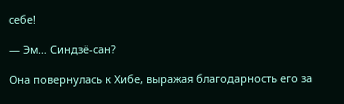себе!

— Эм… Синдзё-сан?

Она повернулась к Хибе, выражая благодарность его за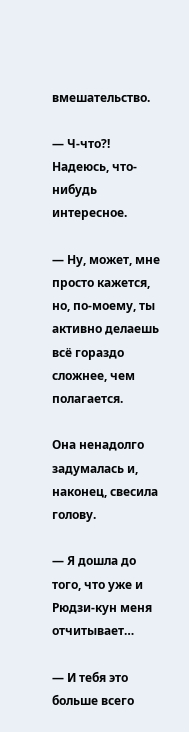вмешательство.

— Ч-что?! Надеюсь, что-нибудь интересное.

— Ну, может, мне просто кажется, но, по-моему, ты активно делаешь всё гораздо сложнее, чем полагается.

Она ненадолго задумалась и, наконец, свесила голову.

— Я дошла до того, что уже и Рюдзи-кун меня отчитывает…

— И тебя это больше всего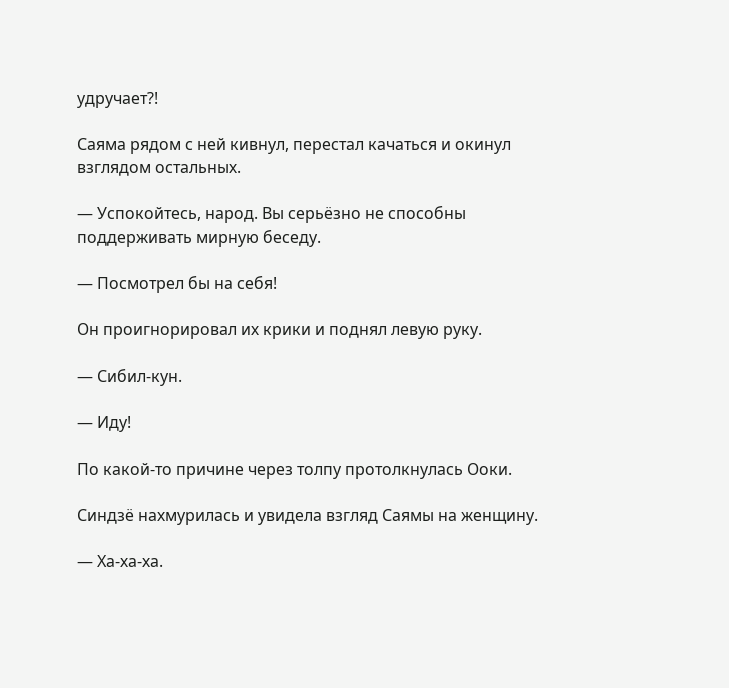удручает?!

Саяма рядом с ней кивнул, перестал качаться и окинул взглядом остальных.

— Успокойтесь, народ. Вы серьёзно не способны поддерживать мирную беседу.

— Посмотрел бы на себя!

Он проигнорировал их крики и поднял левую руку.

— Сибил-кун.

— Иду!

По какой-то причине через толпу протолкнулась Ооки.

Синдзё нахмурилась и увидела взгляд Саямы на женщину.

— Ха-ха-ха.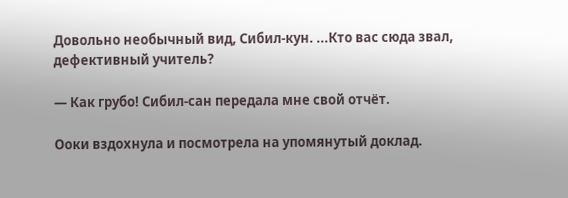Довольно необычный вид, Сибил-кун. ...Кто вас сюда звал, дефективный учитель?

— Как грубо! Сибил-сан передала мне свой отчёт.

Ооки вздохнула и посмотрела на упомянутый доклад.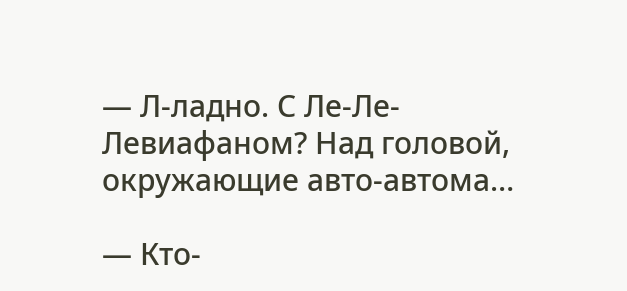— Л-ладно. С Ле-Ле-Левиафаном? Над головой, окружающие авто-автома…

— Кто-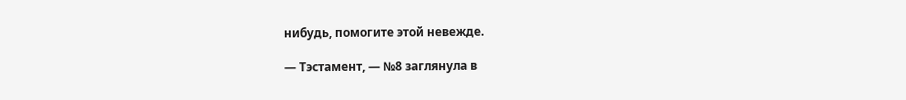нибудь, помогите этой невежде.

— Тэстамент, — №8 заглянула в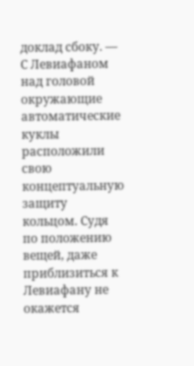доклад сбоку. — С Левиафаном над головой окружающие автоматические куклы расположили свою концептуальную защиту кольцом. Судя по положению вещей, даже приблизиться к Левиафану не окажется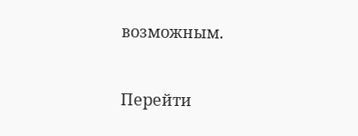возможным.


Перейти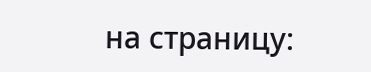на страницу: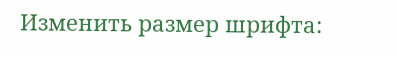Изменить размер шрифта: